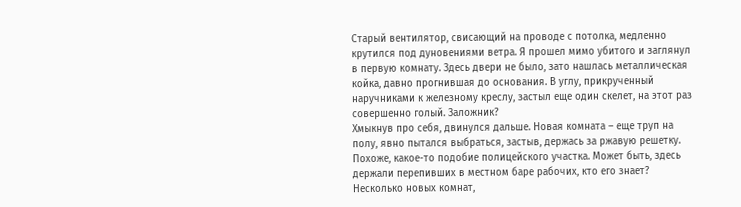Старый вентилятор, свисающий на проводе с потолка, медленно крутился под дуновениями ветра. Я прошел мимо убитого и заглянул в первую комнату. Здесь двери не было, зато нашлась металлическая койка, давно прогнившая до основания. В углу, прикрученный наручниками к железному креслу, застыл еще один скелет, на этот раз совершенно голый. Заложник?
Хмыкнув про себя, двинулся дальше. Новая комната – еще труп на полу, явно пытался выбраться, застыв, держась за ржавую решетку. Похоже, какое-то подобие полицейского участка. Может быть, здесь держали перепивших в местном баре рабочих, кто его знает?
Несколько новых комнат,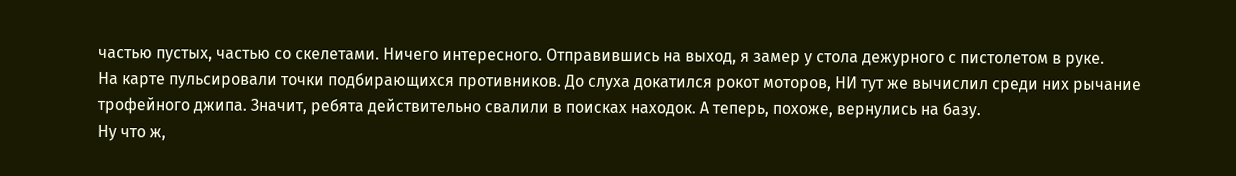частью пустых, частью со скелетами. Ничего интересного. Отправившись на выход, я замер у стола дежурного с пистолетом в руке.
На карте пульсировали точки подбирающихся противников. До слуха докатился рокот моторов, НИ тут же вычислил среди них рычание трофейного джипа. Значит, ребята действительно свалили в поисках находок. А теперь, похоже, вернулись на базу.
Ну что ж,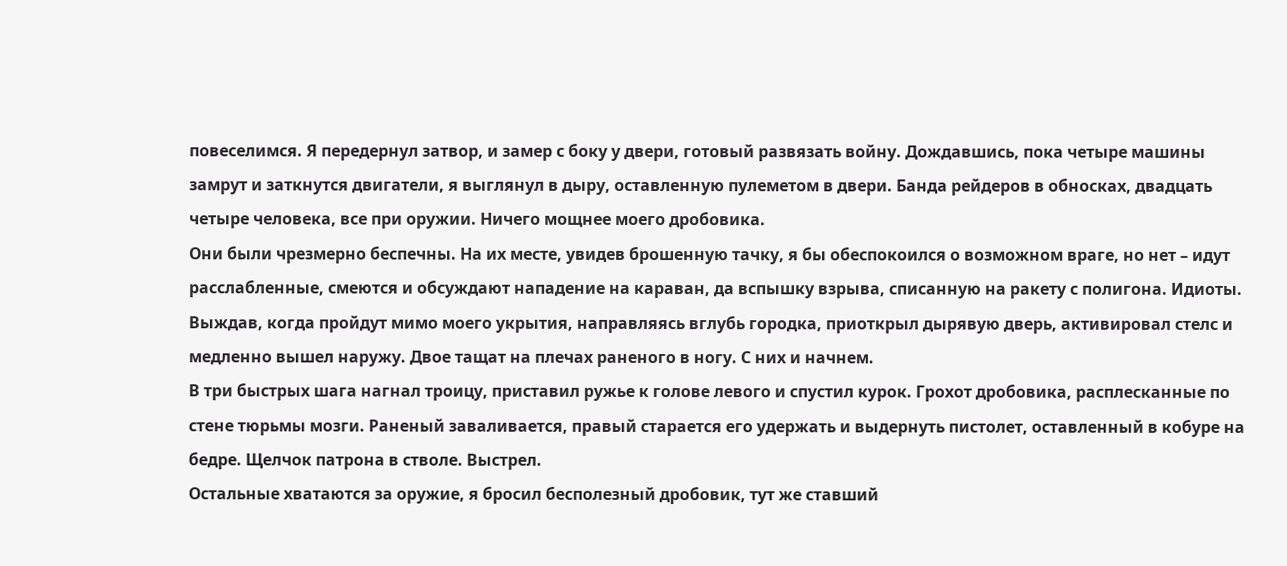повеселимся. Я передернул затвор, и замер с боку у двери, готовый развязать войну. Дождавшись, пока четыре машины замрут и заткнутся двигатели, я выглянул в дыру, оставленную пулеметом в двери. Банда рейдеров в обносках, двадцать четыре человека, все при оружии. Ничего мощнее моего дробовика.
Они были чрезмерно беспечны. На их месте, увидев брошенную тачку, я бы обеспокоился о возможном враге, но нет – идут расслабленные, смеются и обсуждают нападение на караван, да вспышку взрыва, списанную на ракету с полигона. Идиоты.
Выждав, когда пройдут мимо моего укрытия, направляясь вглубь городка, приоткрыл дырявую дверь, активировал стелс и медленно вышел наружу. Двое тащат на плечах раненого в ногу. С них и начнем.
В три быстрых шага нагнал троицу, приставил ружье к голове левого и спустил курок. Грохот дробовика, расплесканные по стене тюрьмы мозги. Раненый заваливается, правый старается его удержать и выдернуть пистолет, оставленный в кобуре на бедре. Щелчок патрона в стволе. Выстрел.
Остальные хватаются за оружие, я бросил бесполезный дробовик, тут же ставший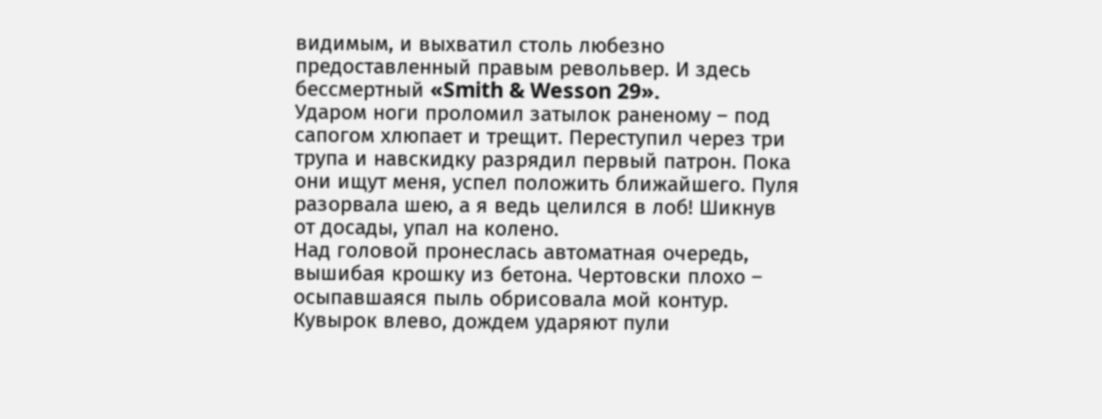видимым, и выхватил столь любезно предоставленный правым револьвер. И здесь бессмертный «Smith & Wesson 29».
Ударом ноги проломил затылок раненому – под сапогом хлюпает и трещит. Переступил через три трупа и навскидку разрядил первый патрон. Пока они ищут меня, успел положить ближайшего. Пуля разорвала шею, а я ведь целился в лоб! Шикнув от досады, упал на колено.
Над головой пронеслась автоматная очередь, вышибая крошку из бетона. Чертовски плохо – осыпавшаяся пыль обрисовала мой контур. Кувырок влево, дождем ударяют пули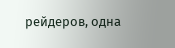рейдеров, одна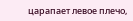царапает левое плечо,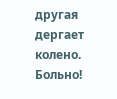другая дергает колено. Больно!